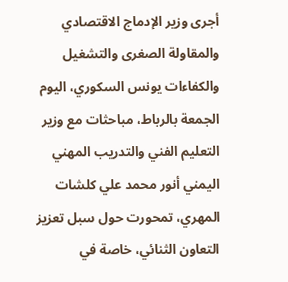أجرى وزير الإدماج الاقتصادي والمقاولة الصغرى والتشغيل والكفاءات يونس السكوري، اليوم الجمعة بالرباط، مباحثات مع وزير التعليم الفني والتدريب المهني اليمني أنور محمد علي كلشات المهري، تمحورت حول سبل تعزيز التعاون الثنائي، خاصة في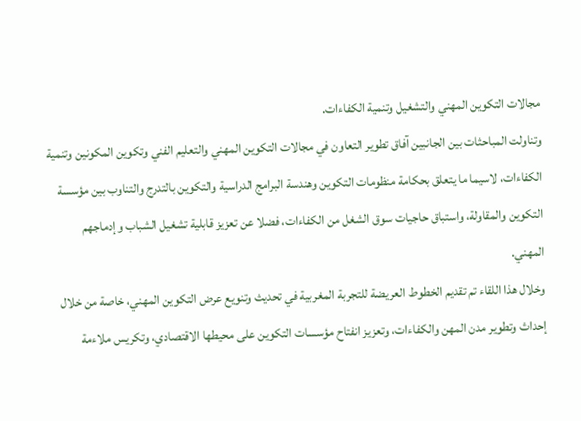مجالات التكوين المهني والتشغيل وتنمية الكفاءات.
وتناولت المباحثات بين الجانبين آفاق تطوير التعاون في مجالات التكوين المهني والتعليم الفني وتكوين المكونين وتنمية الكفاءات، لاسيما ما يتعلق بحكامة منظومات التكوين وهندسة البرامج الدراسية والتكوين بالتدرج والتناوب بين مؤسسة التكوين والمقاولة، واستباق حاجيات سوق الشغل من الكفاءات، فضلا عن تعزيز قابلية تشغيل الشباب وإدماجهم المهني.
وخلال هذا اللقاء تم تقديم الخطوط العريضة للتجربة المغربية في تحديث وتنويع عرض التكوين المهني، خاصة من خلال إحداث وتطوير مدن المهن والكفاءات، وتعزيز انفتاح مؤسسات التكوين على محيطها الاقتصادي، وتكريس ملاءمة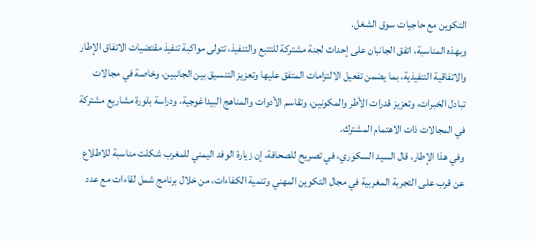التكوين مع حاجيات سوق الشغل.
وبهذه المناسبة، اتفق الجانبان على إحداث لجنة مشتركة للتتبع والتنفيذ، تتولى مواكبة تنفيذ مقتضيات الاتفاق الإطار والاتفاقية التنفيذية، بما يضمن تفعيل الالتزامات المتفق عليها وتعزيز التنسيق بين الجانبين، وخاصة في مجالات تبادل الخبرات، وتعزيز قدرات الأطر والمكونين، وتقاسم الأدوات والمناهج البيداغوجية، ودراسة بلورة مشاريع مشتركة في المجالات ذات الاهتمام المشترك.
وفي هذا الإطار، قال السيد السكوري، في تصريح للصحافة، إن زيارة الوفد اليمني للمغرب شكلت مناسبة للاطلاع عن قرب على التجربة المغربية في مجال التكوين المهني وتنمية الكفاءات، من خلال برنامج شمل لقاءات مع عدد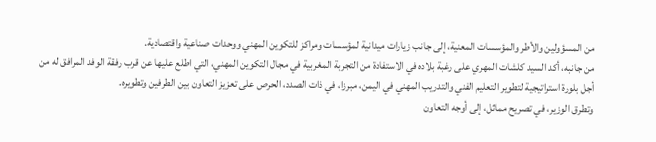من المسؤولين والأطر والمؤسسات المعنية، إلى جانب زيارات ميدانية لمؤسسات ومراكز للتكوين المهني ووحدات صناعية واقتصادية.
من جانبه، أكد السيد كلشات المهري على رغبة بلاده في الاستفادة من التجربة المغربية في مجال التكوين المهني، التي اطلع عليها عن قرب رفقة الوفد المرافق له من أجل بلورة استراتيجية لتطوير التعليم الفني والتدريب المهني في اليمن، مبرزا، في ذات الصدد، الحرص على تعزيز التعاون بين الطرفين وتطويره.
وتطرق الوزير، في تصريح مماثل، إلى أوجه التعاون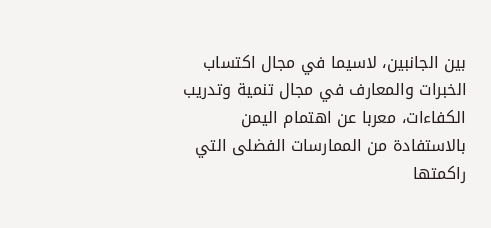بين الجانبين، لاسيما في مجال اكتساب الخبرات والمعارف في مجال تنمية وتدريب الكفاءات، معربا عن اهتمام اليمن بالاستفادة من الممارسات الفضلى التي راكمتها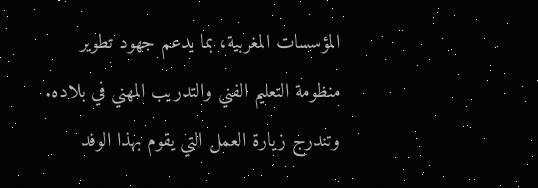المؤسسات المغربية، بما يدعم جهود تطوير منظومة التعليم الفني والتدريب المهني في بلاده.
وتندرج زيارة العمل التي يقوم بهذا الوفد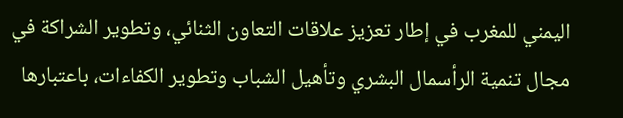اليمني للمغرب في إطار تعزيز علاقات التعاون الثنائي، وتطوير الشراكة في مجال تنمية الرأسمال البشري وتأهيل الشباب وتطوير الكفاءات، باعتبارها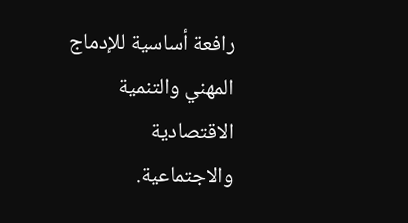رافعة أساسية للإدماج المهني والتنمية الاقتصادية والاجتماعية.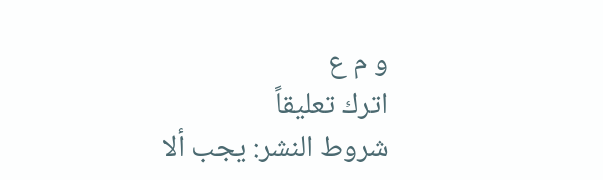و م ع
اترك تعليقاً
شروط النشر: يجب ألا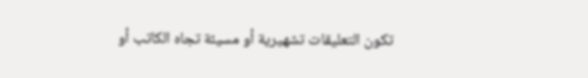تكون التعليقات تشهيرية أو مسيئة تجاه الكاتب أو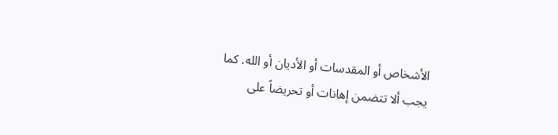الأشخاص أو المقدسات أو الأديان أو الله. كما يجب ألا تتضمن إهانات أو تحريضاً على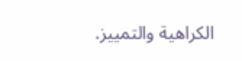الكراهية والتمييز.